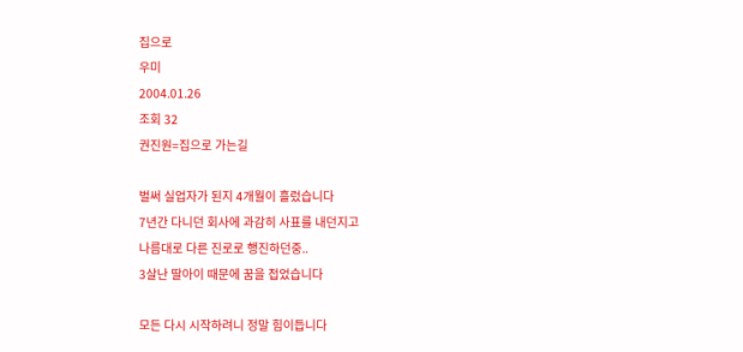집으로
우미
2004.01.26
조회 32
권진원=집으로 가는길

벌써 실업자가 된지 4개월이 흘렀습니다
7년간 다니던 회사에 과감히 사표를 내던지고
나름대로 다른 진로로 행진하던중..
3살난 딸아이 때문에 꿈을 접었습니다

모든 다시 시작하려니 정말 힘이듭니다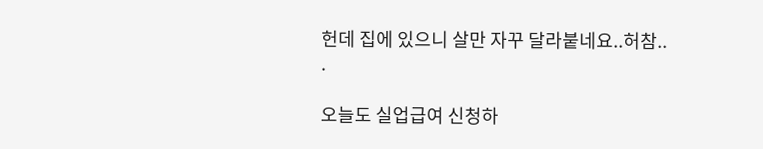헌데 집에 있으니 살만 자꾸 달라붙네요..허참..
.

오늘도 실업급여 신청하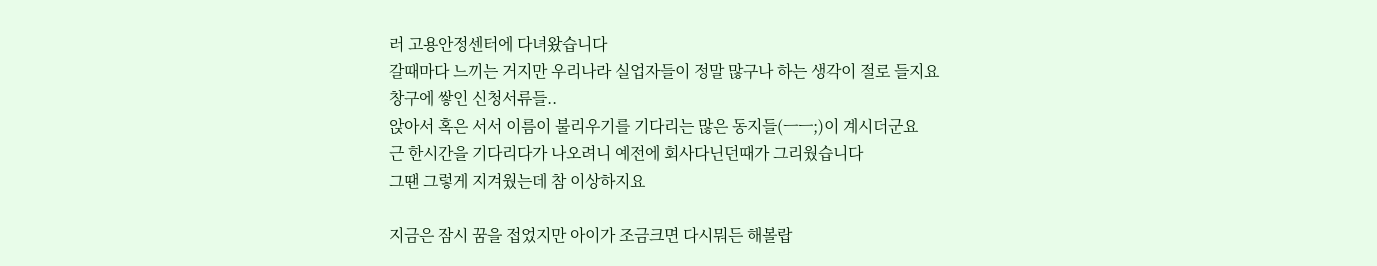러 고용안정센터에 다녀왔습니다
갈때마다 느끼는 거지만 우리나라 실업자들이 정말 많구나 하는 생각이 절로 들지요
창구에 쌓인 신청서류들..
앉아서 혹은 서서 이름이 불리우기를 기다리는 많은 동지들(ㅡㅡ;)이 계시더군요
근 한시간을 기다리다가 나오려니 예전에 회사다닌던때가 그리웠습니다
그땐 그렇게 지겨웠는데 참 이상하지요

지금은 잠시 꿈을 접었지만 아이가 조금크면 다시뭐든 해볼랍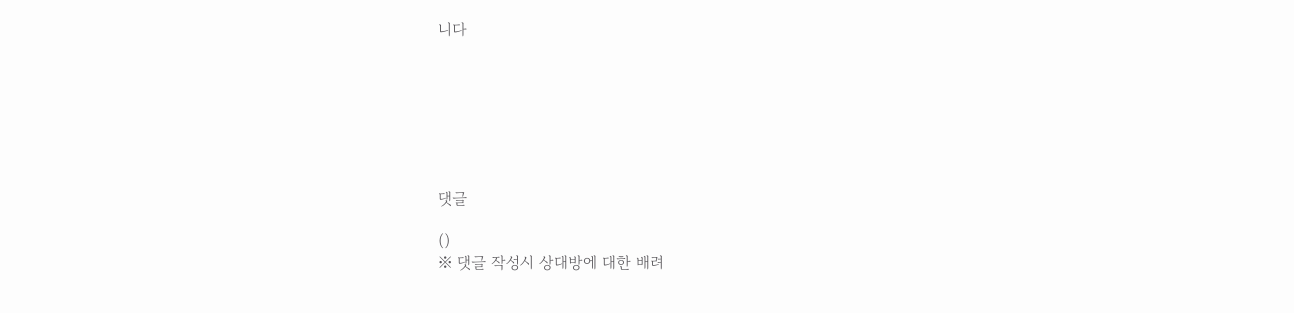니다







댓글

()
※ 댓글 작성시 상대방에 대한 배려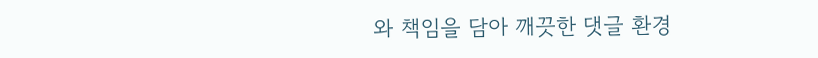와 책임을 담아 깨끗한 댓글 환경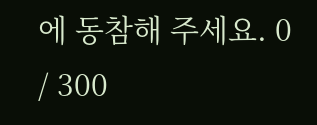에 동참해 주세요. 0 / 300